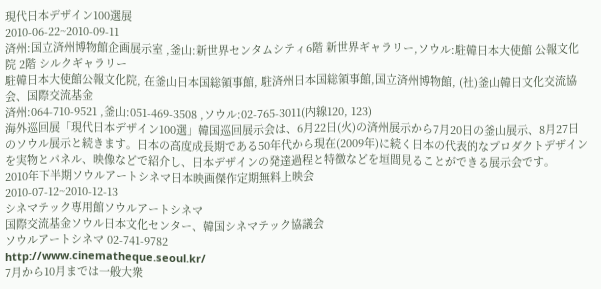現代日本デザイン100選展
2010-06-22~2010-09-11
済州:国立済州博物館企画展示室 ,釜山:新世界センタムシティ6階 新世界ギャラリー,ソウル:駐韓日本大使館 公報文化院 2階 シルクギャラリー
駐韓日本大使館公報文化院, 在釜山日本国総領事館, 駐済州日本国総領事館,国立済州博物館, (社)釜山韓日文化交流協会、国際交流基金
済州:064-710-9521 ,釜山:051-469-3508 ,ソウル:02-765-3011(内線120, 123)
海外巡回展「現代日本デザイン100選」韓国巡回展示会は、6月22日(火)の済州展示から7月20日の釜山展示、8月27日のソウル展示と続きます。日本の高度成長期である50年代から現在(2009年)に続く日本の代表的なプロダクトデザインを実物とパネル、映像などで紹介し、日本デザインの発達過程と特徴などを垣間見ることができる展示会です。
2010年下半期ソウルアートシネマ日本映画傑作定期無料上映会
2010-07-12~2010-12-13
シネマテック専用館ソウルアートシネマ
国際交流基金ソウル日本文化センター、韓国シネマテック協議会
ソウルアートシネマ 02-741-9782
http://www.cinematheque.seoul.kr/
7月から10月までは一般大衆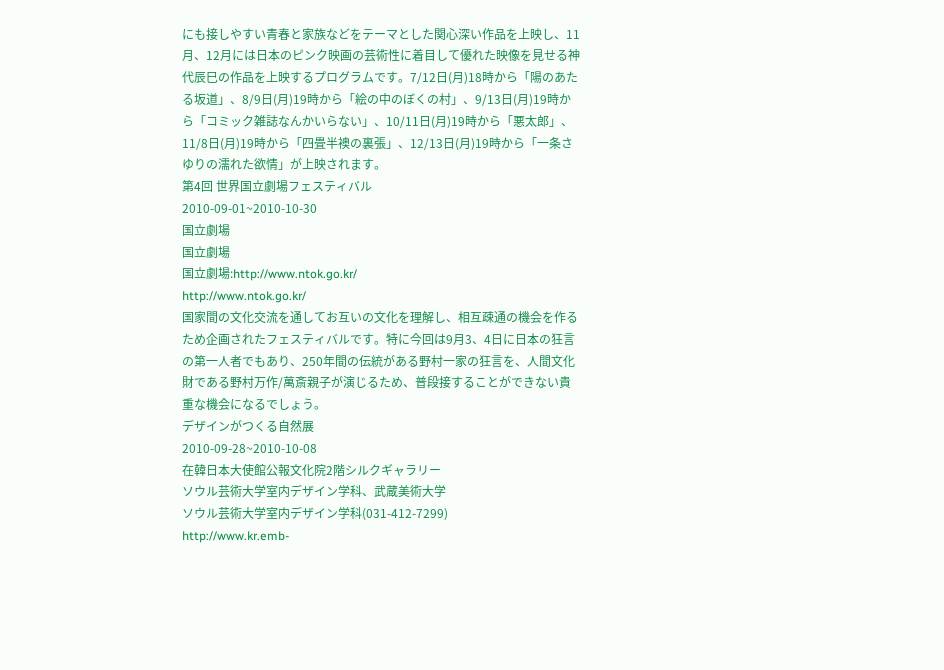にも接しやすい青春と家族などをテーマとした関心深い作品を上映し、11月、12月には日本のピンク映画の芸術性に着目して優れた映像を見せる神代辰巳の作品を上映するプログラムです。7/12日(月)18時から「陽のあたる坂道」、8/9日(月)19時から「絵の中のぼくの村」、9/13日(月)19時から「コミック雑誌なんかいらない」、10/11日(月)19時から「悪太郎」、11/8日(月)19時から「四畳半襖の裏張」、12/13日(月)19時から「一条さゆりの濡れた欲情」が上映されます。
第4回 世界国立劇場フェスティバル
2010-09-01~2010-10-30
国立劇場
国立劇場
国立劇場:http://www.ntok.go.kr/
http://www.ntok.go.kr/
国家間の文化交流を通してお互いの文化を理解し、相互疎通の機会を作るため企画されたフェスティバルです。特に今回は9月3、4日に日本の狂言の第一人者でもあり、250年間の伝統がある野村一家の狂言を、人間文化財である野村万作/萬斎親子が演じるため、普段接することができない貴重な機会になるでしょう。
デザインがつくる自然展
2010-09-28~2010-10-08
在韓日本大使館公報文化院2階シルクギャラリー
ソウル芸術大学室内デザイン学科、武蔵美術大学
ソウル芸術大学室内デザイン学科(031-412-7299)
http://www.kr.emb-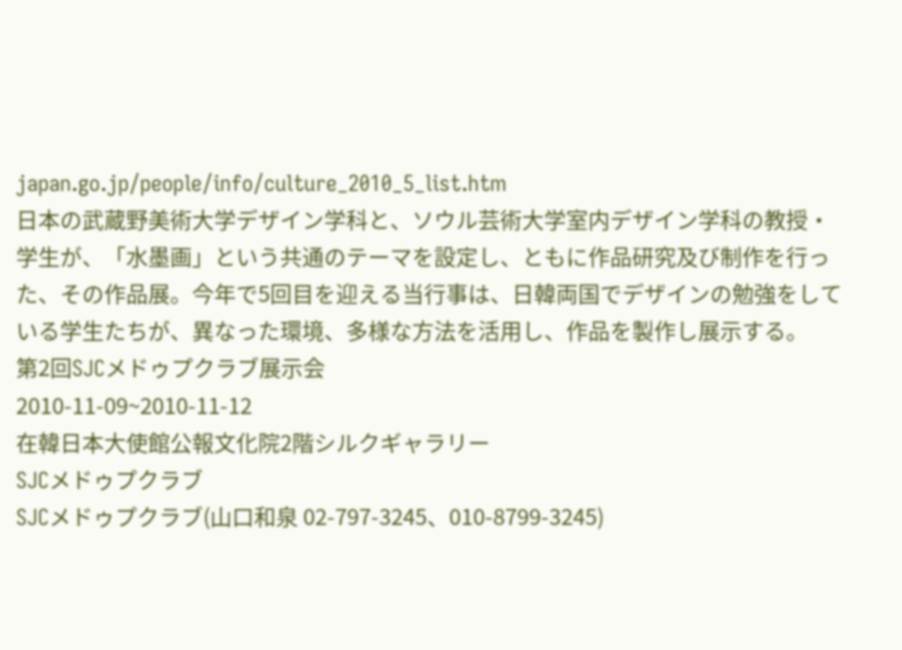japan.go.jp/people/info/culture_2010_5_list.htm
日本の武蔵野美術大学デザイン学科と、ソウル芸術大学室内デザイン学科の教授・学生が、「水墨画」という共通のテーマを設定し、ともに作品研究及び制作を行った、その作品展。今年で5回目を迎える当行事は、日韓両国でデザインの勉強をしている学生たちが、異なった環境、多様な方法を活用し、作品を製作し展示する。
第2回SJCメドゥプクラブ展示会
2010-11-09~2010-11-12
在韓日本大使館公報文化院2階シルクギャラリー
SJCメドゥプクラブ
SJCメドゥプクラブ(山口和泉 02-797-3245、010-8799-3245)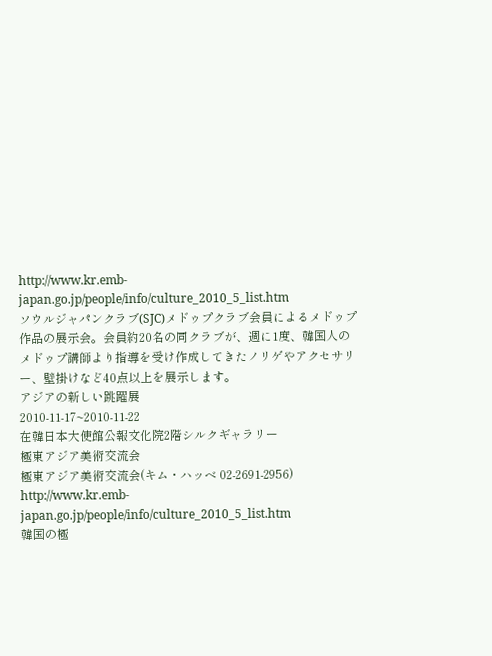http://www.kr.emb-japan.go.jp/people/info/culture_2010_5_list.htm
ソウルジャパンクラブ(SJC)メドゥプクラブ会員によるメドゥプ作品の展示会。会員約20名の同クラブが、週に1度、韓国人のメドゥプ講師より指導を受け作成してきたノリゲやアクセサリー、壁掛けなど40点以上を展示します。
アジアの新しい跳躍展
2010-11-17~2010-11-22
在韓日本大使館公報文化院2階シルクギャラリー
極東アジア美術交流会
極東アジア美術交流会(キム・ハッベ 02-2691-2956)
http://www.kr.emb-japan.go.jp/people/info/culture_2010_5_list.htm
韓国の極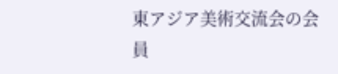東アジア美術交流会の会員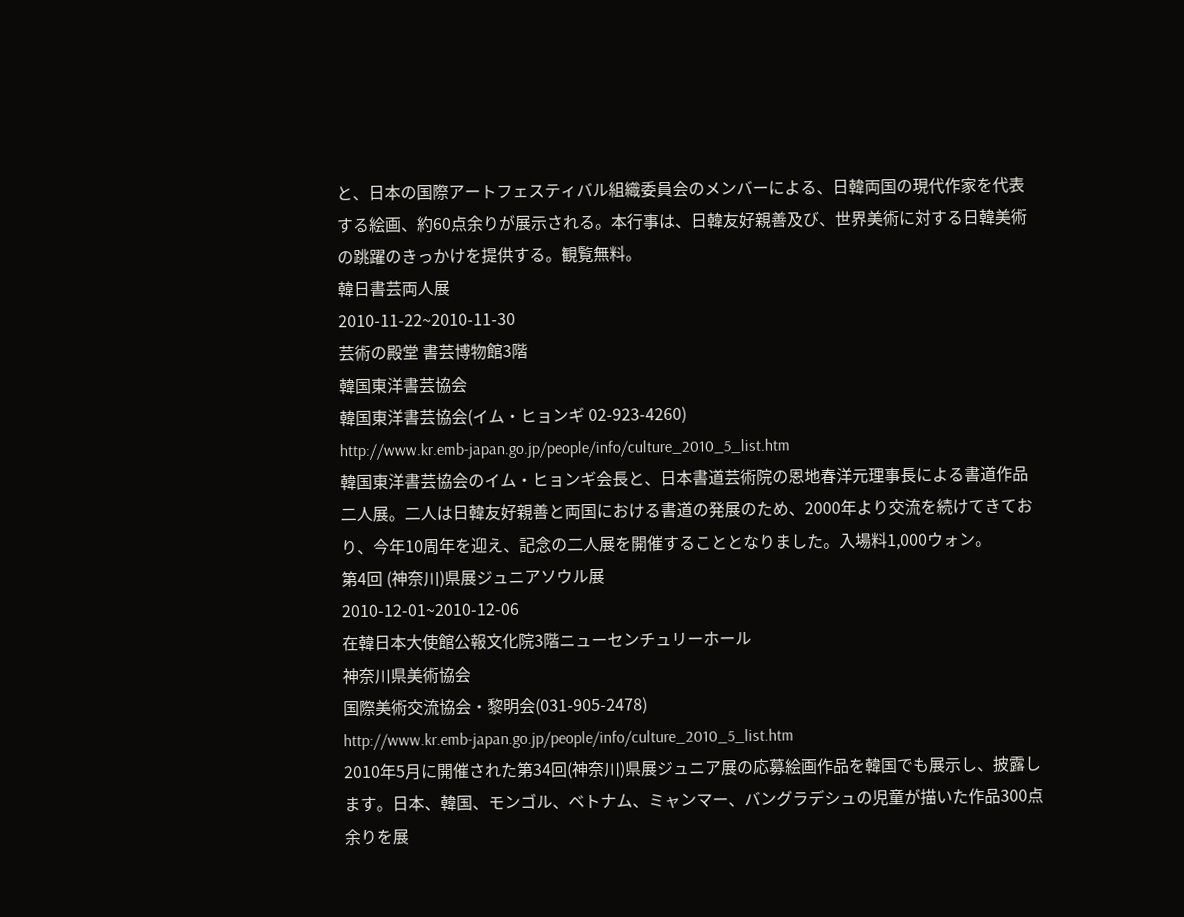と、日本の国際アートフェスティバル組織委員会のメンバーによる、日韓両国の現代作家を代表する絵画、約60点余りが展示される。本行事は、日韓友好親善及び、世界美術に対する日韓美術の跳躍のきっかけを提供する。観覧無料。
韓日書芸両人展
2010-11-22~2010-11-30
芸術の殿堂 書芸博物館3階
韓国東洋書芸協会
韓国東洋書芸協会(イム・ヒョンギ 02-923-4260)
http://www.kr.emb-japan.go.jp/people/info/culture_2010_5_list.htm
韓国東洋書芸協会のイム・ヒョンギ会長と、日本書道芸術院の恩地春洋元理事長による書道作品二人展。二人は日韓友好親善と両国における書道の発展のため、2000年より交流を続けてきており、今年10周年を迎え、記念の二人展を開催することとなりました。入場料1,000ウォン。
第4回 (神奈川)県展ジュニアソウル展
2010-12-01~2010-12-06
在韓日本大使館公報文化院3階ニューセンチュリーホール
神奈川県美術協会
国際美術交流協会・黎明会(031-905-2478)
http://www.kr.emb-japan.go.jp/people/info/culture_2010_5_list.htm
2010年5月に開催された第34回(神奈川)県展ジュニア展の応募絵画作品を韓国でも展示し、披露します。日本、韓国、モンゴル、ベトナム、ミャンマー、バングラデシュの児童が描いた作品300点余りを展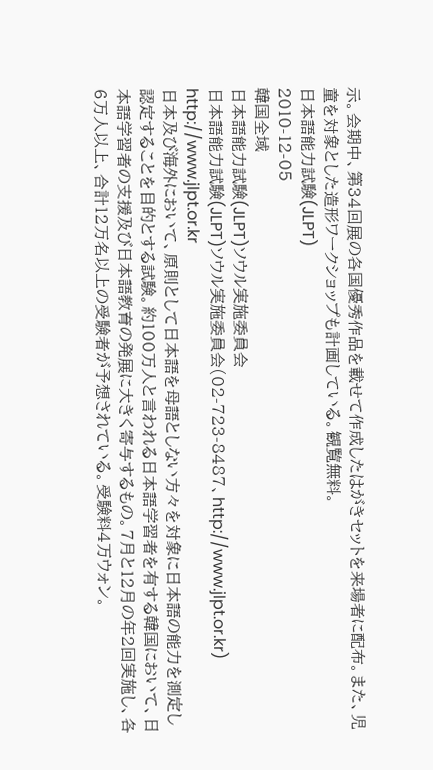示。会期中、第34回展の各国優秀作品を載せて作成したはがきセットを来場者に配布。また、児童を対象とした造形ワークショップも計画している。観覧無料。
日本語能力試験(JLPT)
2010-12-05
韓国全域
日本語能力試験(JLPT)ソウル実施委員会
日本語能力試験(JLPT)ソウル実施委員会(02-723-8487、http://www.jlpt.or.kr)
http://www.jlpt.or.kr
日本及び海外において、原則として日本語を母語としない方々を対象に日本語の能力を測定し認定することを目的とする試験。約100万人と言われる日本語学習者を有する韓国において、日本語学習者の支援及び日本語教育の発展に大きく寄与するもの。7月と12月の年2回実施し、各6万人以上、合計12万名以上の受験者が予想されている。受験料4万ウォン。